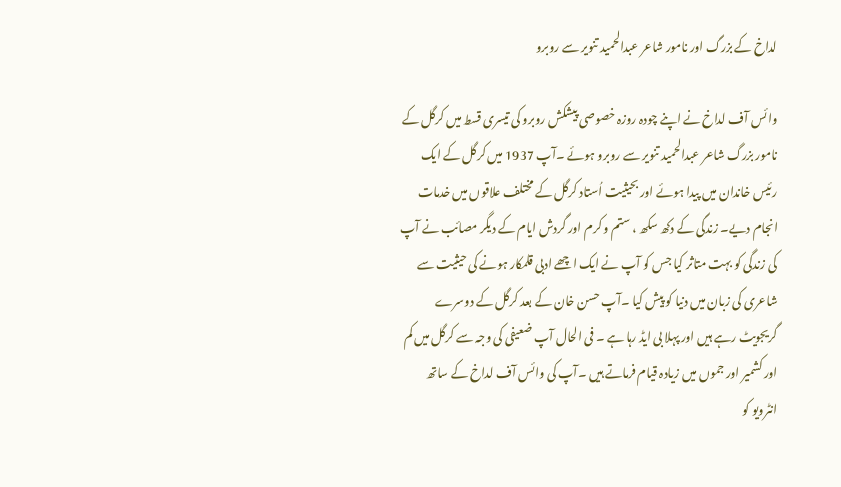لداخ کے بزرگ اور نامور شاعر عبدالحمید تنویر سے روبرو

وائس آف لداخ نے اپنے چودہ روزہ خصوصی پیشکش روبرو کی تیسری قسط میں کرگل کے نامور بزرگ شاعر عبدالحمید تنویر سے روبرو ہوئے ۔آپ 1937 میں کرگل کے ایک رئیس خاندان میں پیدا ہوئے اور بحیثیت اُستاد کرگل کے مختلف علاقوں میں خدمات انجام دیے۔ زندگی کے دکھ سکھ ، ستم و کرم اور گردش ایام کے دیگر مصائب نے آپ کی زندگی کو بہت متاثر کیا جس کو آپ نے ایک اچھے ادبی قلمکار ہونے کی حیثیت سے شاعری کی زبان میں دنیا کو پیش کیا ۔آپ حسن خان کے بعد کرگل کے دوسرے گریجویٹ رہے ہیں اور پہلا بی ایڈ رہا ہے ۔ فی الحال آپ ضعیفی کی وجہ سے کرگل میں کم اور کشمیر اور جموں میں زیادہ قیام فرماتے ہیں ۔آپ کی وائس آف لداخ کے ساتھ انٹرویو کو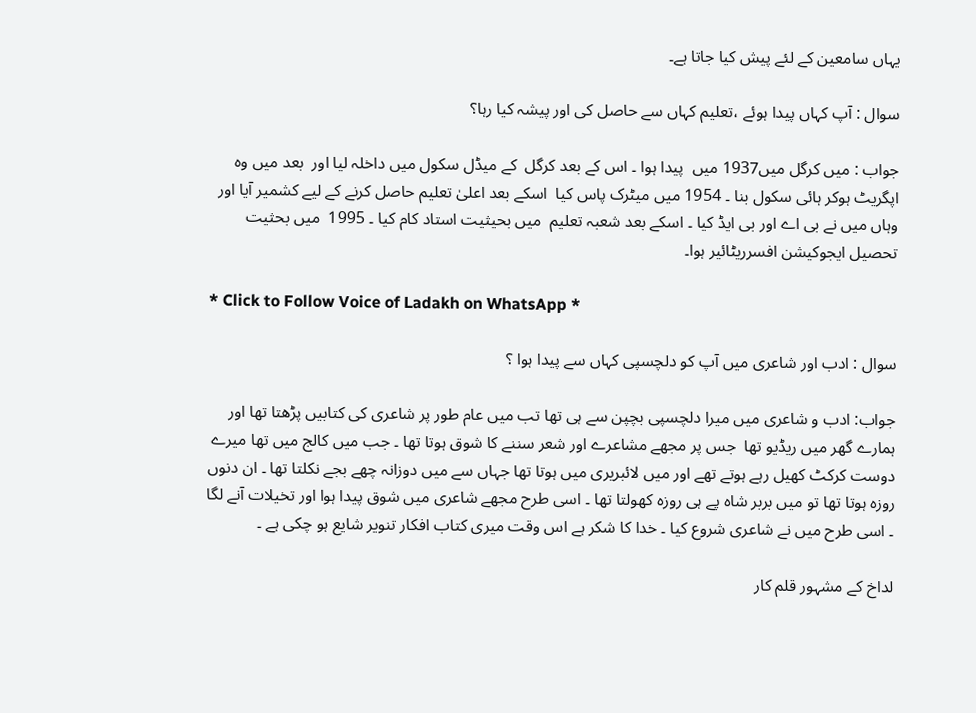یہاں سامعین کے لئے پیش کیا جاتا ہے۔

سوال : آپ کہاں پیدا ہوئے ،تعلیم کہاں سے حاصل کی اور پیشہ کیا رہا؟

جواب : میں کرگل میں1937 میں  پیدا ہوا ۔ اس کے بعد کرگل  کے میڈل سکول میں داخلہ لیا اور  بعد میں وہ اپگریٹ ہوکر ہائی سکول بنا ۔ 1954 میں میٹرک پاس کیا  اسکے بعد اعلیٰ تعلیم حاصل کرنے کے لیے کشمیر آیا اور وہاں میں نے بی اے اور بی ایڈ کیا ۔ اسکے بعد شعبہ تعلیم  میں بحیثیت استاد کام کیا ۔ 1995  میں بحثیت تحصیل ایجوکیشن افسرریٹائیر ہوا۔

* Click to Follow Voice of Ladakh on WhatsApp *

سوال : ادب اور شاعری میں آپ کو دلچسپی کہاں سے پیدا ہوا ؟

جواب: ادب و شاعری میں میرا دلچسپی بچپن سے ہی تھا تب میں عام طور پر شاعری کی کتابیں پڑھتا تھا اور ہمارے گھر میں ریڈیو تھا  جس پر مجھے مشاعرے اور شعر سننے کا شوق ہوتا تھا ۔ جب میں کالج میں تھا میرے دوست کرکٹ کھیل رہے ہوتے تھے اور میں لائبریری میں ہوتا تھا جہاں سے میں دوزانہ چھے بجے نکلتا تھا ۔ ان دنوں روزہ ہوتا تھا تو میں بربر شاہ پے ہی روزہ کھولتا تھا ۔ اسی طرح مجھے شاعری میں شوق پیدا ہوا اور تخیلات آنے لگا ۔ اسی طرح میں نے شاعری شروع کیا ۔ خدا کا شکر ہے اس وقت میری کتاب افکار تنویر شایع ہو چکی ہے ۔

لداخ کے مشہور قلم کار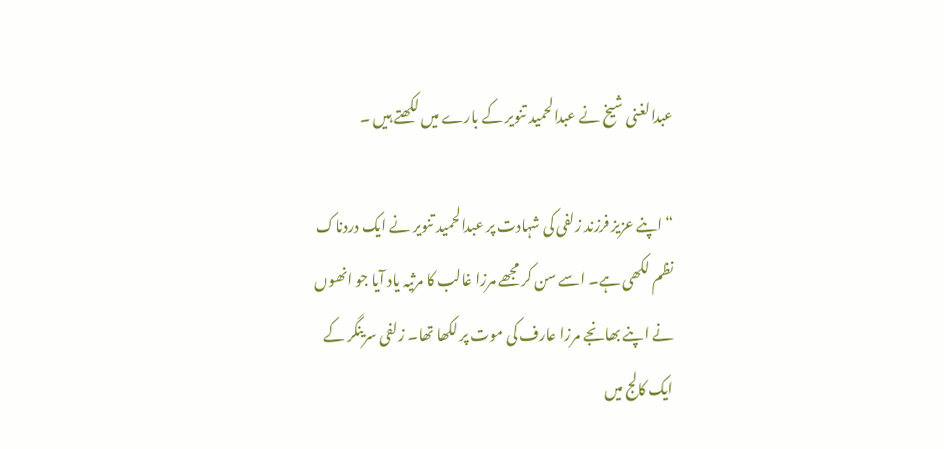عبدالغنی شیخ نے عبدالحمید تنویر کے بارے میں لکھتے ہیں ۔

“اپنے عزیز فرزند زلفی کی شہادت پر عبدالحمید تنویر نے ایک دردناک نظم لکھی ہے۔ اسے سن کر مجھے مرزا غالب کا مرثیہ یاد آیا جو انھوں نے اپنے بھانجے مرزا عارف کی موت پر لکھا تھا۔ زلفی سرینگر کے ایک کالج میں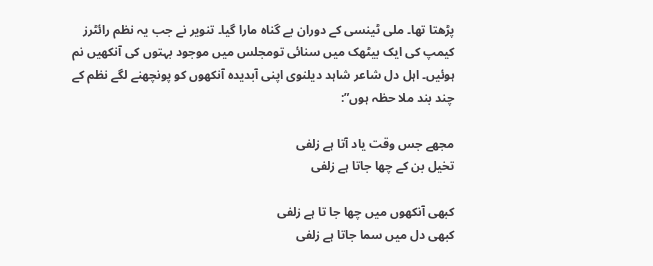پڑھتا تھا۔ ملی ٹینسی کے دوران بے گناہ مارا گیا۔ تنویر نے جب یہ نظم رائٹرز کیمپ کی ایک بیٹھک میں سنائی تومجلس میں موجود بہتوں کی آنکھیں نم ہوئیں۔ اہل دل شاعر شاہد دیلنوی اپنی آبدیدہ آنکھوں کو پونچھنے لگے نظم کے چند بند ملا حظہ ہوں”:

مجھے جس وقت یاد آتا ہے زلفی
تخیل بن کے چھا جاتا ہے زلفی

کبھی آنکھوں میں چھا جا تا ہے زلفی
کبھی دل میں سما جاتا ہے زلفی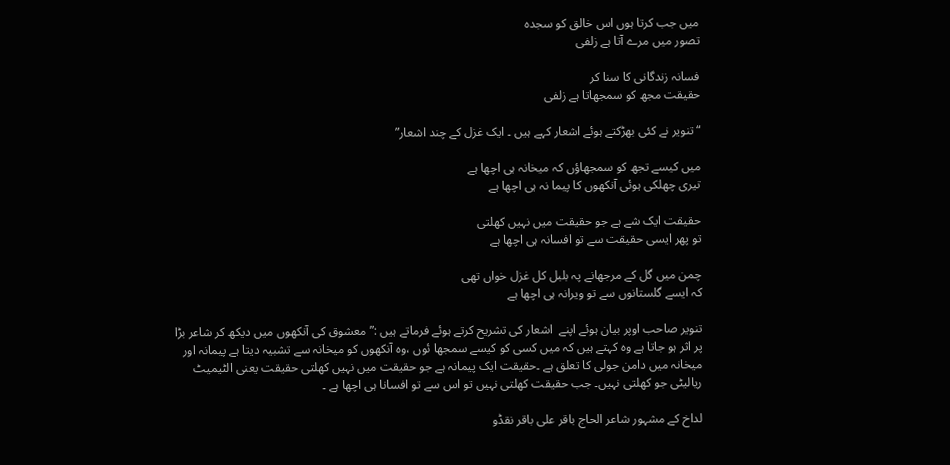میں جب کرتا ہوں اس خالق کو سجدہ
تصور میں مرے آتا ہے زلفی

فسانہ زندگانی کا سنا کر
حقیقت مجھ کو سمجھاتا ہے زلفی

“تنویر نے کئی بھڑکتے ہوئے اشعار کہے ہیں ۔ ایک غزل کے چند اشعار”

میں کیسے تجھ کو سمجھاؤں کہ میخانہ ہی اچھا ہے
تیری چھلکی ہوئی آنکھوں کا پیما نہ ہی اچھا ہے

حقیقت ایک شے ہے جو حقیقت میں نہیں کھلتی
تو پھر ایسی حقیقت سے تو افسانہ ہی اچھا ہے

چمن میں گل کے مرجھانے پہ بلبل کل غزل خواں تھی
کہ ایسے گلستانوں سے تو ویرانہ ہی اچھا ہے

تنویر صاحب اوپر بیان ہوئے اپنے  اشعار کی تشریح کرتے ہوئے فرماتے ہیں :”معشوق کی آنکھوں میں دیکھ کر شاعر بڑا پر اثر ہو جاتا ہے وہ کہتے ہیں کہ میں کسی کو کیسے سمجھا ئوں ،وہ آنکھوں کو میخانہ سے تشبیہ دیتا ہے پیمانہ اور میخانہ میں دامن جولی کا تعلق ہے ۔حقیقت ایک پیمانہ ہے جو حقیقت میں نہیں کھلتی حقیقت یعنی الٹیمیٹ ریالیٹی جو کھلتی نہیں۔ جب حقیقت کھلتی نہیں تو اس سے تو افسانا ہی اچھا ہے ۔

لداخ کے مشہور شاعر الحاج باقر علی باقر نقڈو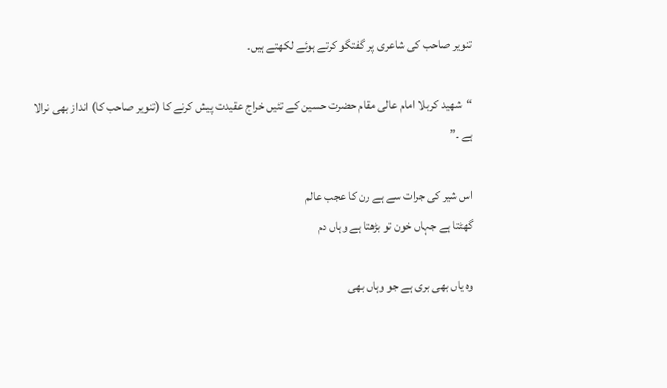تنویر صاحب کی شاعری پر گفتگو کرتے ہوئے لکھتے ہیں۔

“شهید کربلا امام عالی مقام حضرت حسین کے تئیں خراج عقیدت پیش کرنے کا (تنویر صاحب کا) انداز بھی نرالا ہے ۔”

اس شیر کی جرات سے ہے رن کا عجب عالم
گھٹتا ہے جہاں خون تو بڑھتا ہے وہاں دم

وہ یاں بھی بری ہے جو وہاں بھی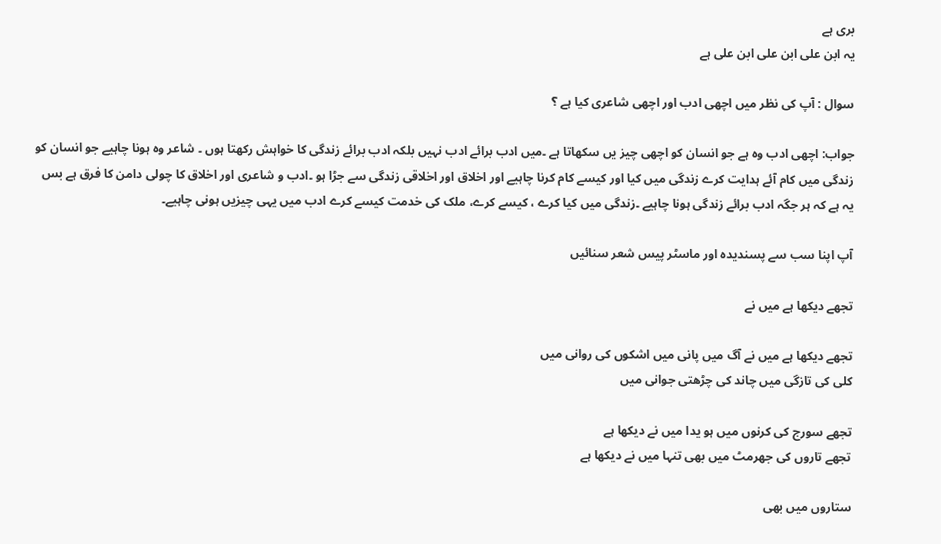بری ہے
یہ ابن علی ابن علی ابن علی ہے

سوال : آپ کی نظر میں اچھی ادب اور اچھی شاعری کیا ہے ؟

جواب: اچھی ادب وہ ہے جو انسان کو اچھی چیز یں سکھاتا ہے ۔میں ادب برائے ادب نہیں بلکہ ادب برائے زندگی کا خواہش رکھتا ہوں ۔ شاعر وہ ہونا چاہیے جو انسان کو زندگی میں کام آئے ہدایت کرے زندگی میں کیا اور کیسے کام کرنا چاہیے اور اخلاق اور اخلاقی زندگی سے جڑا ہو ۔ادب و شاعری اور اخلاق کا چولی دامن کا فرق ہے بس یہ ہے کہ ہر جگہ ادب برائے زندگی ہونا چاہیے ۔زندگی میں کیا کرے ، کیسے کرے، ملک کی خدمت کیسے کرے ادب میں یہی چیزیں ہونی چاہیے۔

آپ اپنا سب سے پسندیدہ اور ماسٹر پیس شعر سنائیں

تجھے دیکھا ہے میں نے

تجھے دیکھا ہے میں نے آگ میں پانی میں اشکوں کی روانی میں
کلی کی تازگی میں چاند کی چڑھتی جوانی میں

تجھے سورج کی کرنوں میں ہو یدا میں نے دیکھا ہے
تجھے تاروں کی جھرمٹ میں بھی تنہا میں نے دیکھا ہے

ستاروں میں بھی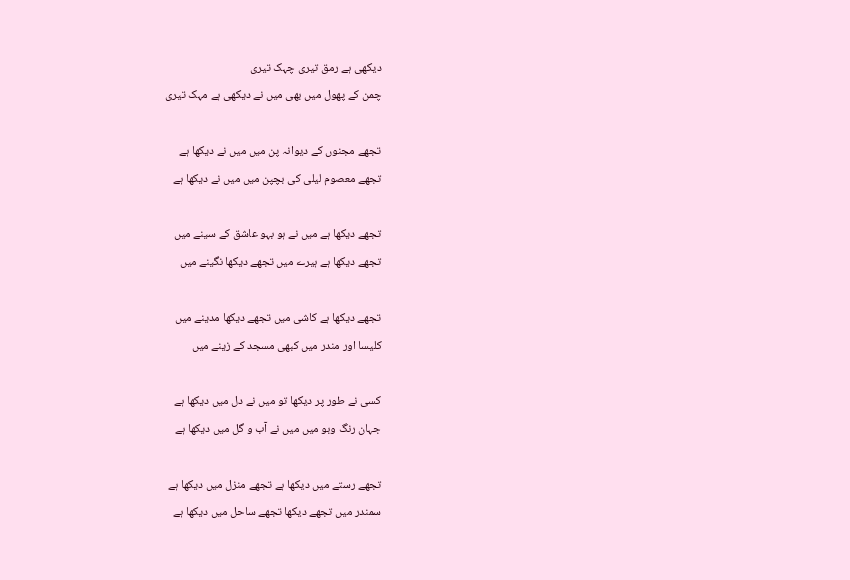دیکھی ہے رمق تیری چہک تیری
چمن کے پھول میں بھی میں نے دیکھی ہے مہک تیری

تجھے مجنوں کے دیوانہ پن میں میں نے دیکھا ہے
تجھے معصوم لیلی کی بچپن میں میں نے دیکھا ہے

تجھے دیکھا ہے میں نے ہو بہو عاشق کے سینے میں
تجھے دیکھا ہے ہیرے میں تجھے دیکھا نگینے میں

تجھے دیکھا ہے کاشی میں تجھے دیکھا مدینے میں
کلیسا اور مندر میں کبھی مسجد کے زینے میں

کسی نے طور پر دیکھا تو میں نے دل میں دیکھا ہے
جہان رنگ وبو میں میں نے آب و گل میں دیکھا ہے

تجھے رستے میں دیکھا ہے تجھے منزل میں دیکھا ہے
سمندر میں تجھے دیکھا تجھے ساحل میں دیکھا ہے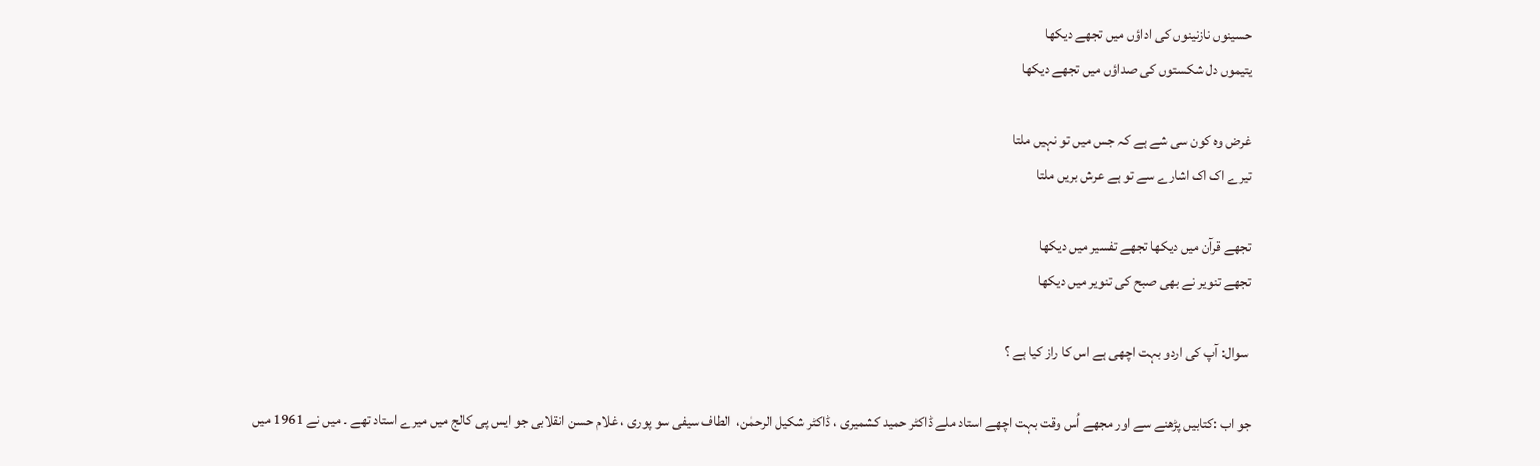حسینوں نازنینوں کی اداؤں میں تجھے دیکھا
یتیموں دل شکستوں کی صداؤں میں تجھے دیکھا

غرض وہ کون سی شے ہے کہ جس میں تو نہیں ملتا
تیرے اک اک اشارے سے تو ہے عرش بریں ملتا

تجھے قرآن میں دیکھا تجھے تفسیر میں دیکھا
تجھے تنویر نے بھی صبح کی تنویر میں دیکھا

 سوال: آپ کی اردو بہت اچھی ہے اس کا راز کیا ہے ؟

جو اب :کتابیں پڑھنے سے اور مجھے اُس وقت بہت اچھے استاد ملے ڈاکٹر حمید کشمیری ، ڈاکٹر شکیل الرحمٰن،  الطاف سیفی سو پوری ، غلام حسن انقلابی جو ایس پی کالج میں میرے استاد تھے ۔ میں نے 1961 میں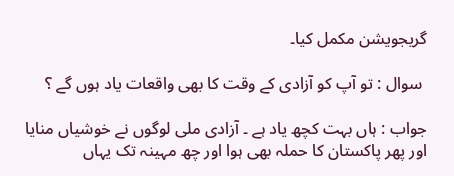گریجویشن مکمل کیا۔

 سوال : تو آپ کو آزادی کے وقت کا بھی واقعات یاد ہوں گے ؟

جواب : ہاں بہت کچھ یاد ہے ۔ آزادی ملی لوگوں نے خوشیاں منایا اور پھر پاکستان کا حملہ بھی ہوا اور چھ مہینہ تک یہاں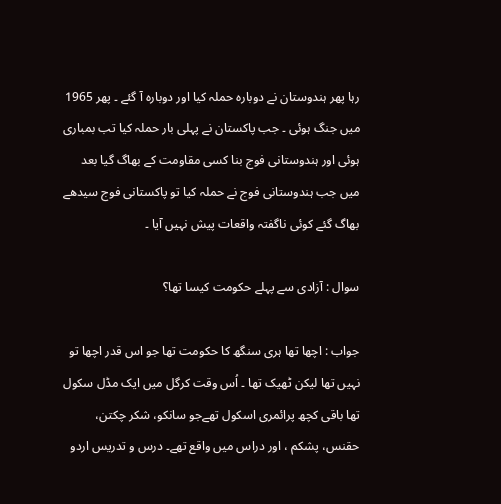رہا پھر ہندوستان نے دوبارہ حملہ کیا اور دوبارہ آ گئے ۔ پھر 1965 میں جنگ ہوئی ۔ جب پاکستان نے پہلی بار حملہ کیا تب بمباری ہوئی اور ہندوستانی فوج بنا کسی مقاومت کے بھاگ گیا بعد میں جب ہندوستانی فوج نے حملہ کیا تو پاکستانی فوج سیدھے بھاگ گئے کوئی ناگفتہ واقعات پیش نہیں آیا ۔

سوال : آزادی سے پہلے حکومت کیسا تھا؟

جواب : اچھا تھا ہری سنگھ کا حکومت تھا جو اس قدر اچھا تو نہیں تھا لیکن ٹھیک تھا ۔ اُس وقت کرگل میں ایک مڈل سکول تھا باقی کچھ پرائمری اسکول تھےجو سانکو، شکر چکتن، حقنس، پشکم ، اور دراس میں واقع تھے۔ درس و تدریس اردو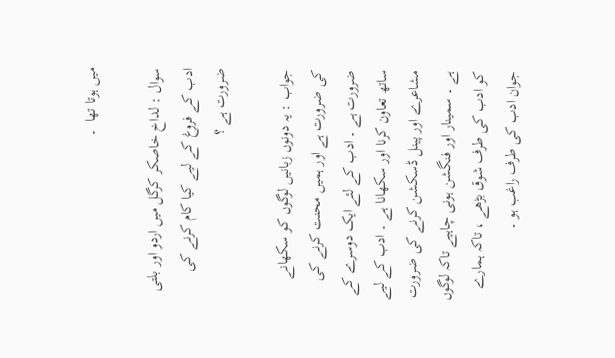میں ہوتا تھا  ۔

سوال : لداخ خاصکر کرگل میں اردو اور بلتی ادب کے فروغ کے لیے کیا کام کرنے کی ضرورت ہے ؟

جواب : یہ دونوں زبانیں لوگوں کو سکھانے کی ضرورت ہے اور ہمیں محنت کرنے کی ضرورت ہے ۔ ادب کے لئے ایک دوسرے کے ساتھ تعاون کرنا اور سکھانا ہے ۔ ادب کے لیے مشاعرے اور پینل ڈسکشن کرنے کی ضرورت ہے ۔ سمینار اور فنگشن ہونی چاہیے تاکہ لوگوں کو ادب کی طرف شوق بڑھے ، تاکہ ہمارے جوان ادب کی طرف راغب ہو ۔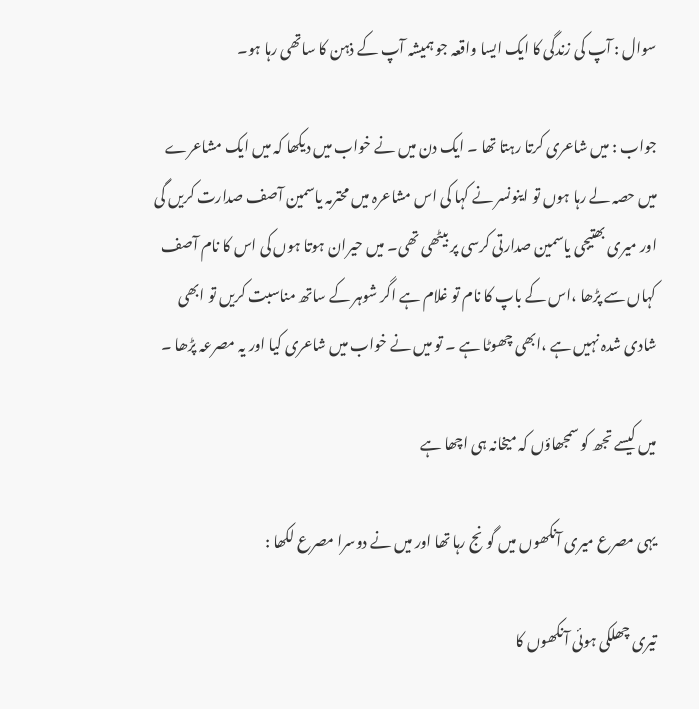سوال : آپ کی زندگی کا ایک ایسا واقعہ جو ہمیشہ آپ کے ذہن کا ساتھی رہا ہو۔

جواب : میں شاعری کرتا رہتا تھا ۔ ایک دن میں نے خواب میں دیکھا کہ میں ایک مشاعرے  میں حصہ لے رہا ہوں تو اینونسر نے کہا کی اس مشاعرہ میں محترمہ یاسمین آصف صدارت کریں گی اور میری بھتیجی یاسمین صدارتی کرسی پر بیٹھی تھی۔ میں حیران ہوتا ہوں کی اس کا نام آصف کہاں سے پڑھا ،اس کے باپ کا نام تو غلام ہے اگر شوہر کے ساتھ مناسبت کریں تو ابھی شادی شدہ نہیں ہے ،ابھی چھوٹا ہے ۔ تو میں نے خواب میں شاعری کیا اور یہ مصرعہ پڑھا ۔

میں کیسے تجھ کو سمجھاؤں کہ میخانہ ہی اچھا ہے

یہی مصرع میری آنکھوں میں گونج رہا تھا اور میں نے دوسرا مصرع لکھا :

تیری چھلکی ہوئی آنکھوں کا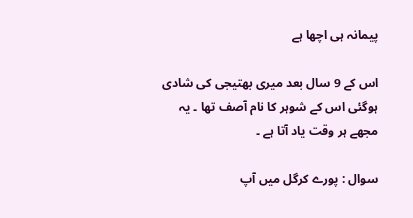پیمانہ ہی اچھا ہے

اس کے 9 سال بعد میری بھتیجی کی شادی ہوگئی اس کے شوہر کا نام آصف تھا ۔ یہ مجھے ہر وقت یاد آتا ہے ۔

سوال : پورے کرگل میں آپ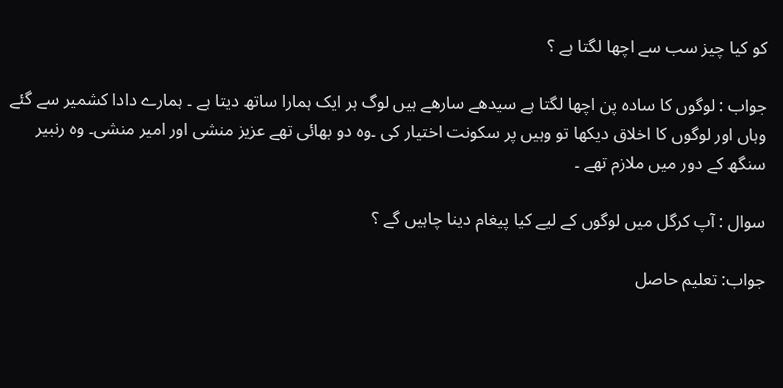کو کیا چیز سب سے اچھا لگتا ہے ؟

جواب : لوگوں کا سادہ پن اچھا لگتا ہے سیدھے سارھے ہیں لوگ ہر ایک ہمارا ساتھ دیتا ہے ۔ ہمارے دادا کشمیر سے گئے وہاں اور لوگوں کا اخلاق دیکھا تو وہیں پر سکونت اختیار کی ۔وہ دو بھائی تھے عزیز منشی اور امیر منشی۔ وہ رنبیر سنگھ کے دور میں ملازم تھے ۔

سوال : آپ کرگل میں لوگوں کے لیے کیا پیغام دینا چاہیں گے ؟

جواب: تعلیم حاصل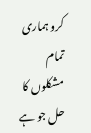کرو ہماری تمام مشکلوں کا حل جو ہے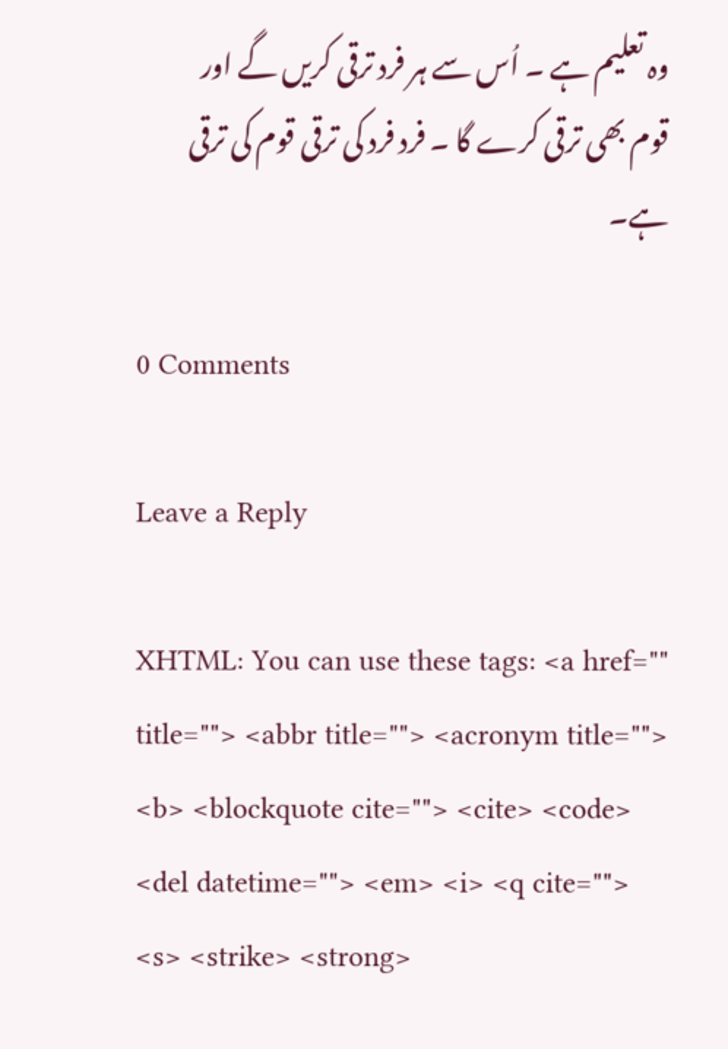وہ تعلیم ہے ۔ اُس سے ہر فرد ترقی کریں گے اور قوم بھی ترقی کرے گا ۔ فرد فرد کی ترقی قوم کی ترقی ہے۔

0 Comments

Leave a Reply

XHTML: You can use these tags: <a href="" title=""> <abbr title=""> <acronym title=""> <b> <blockquote cite=""> <cite> <code> <del datetime=""> <em> <i> <q cite=""> <s> <strike> <strong>